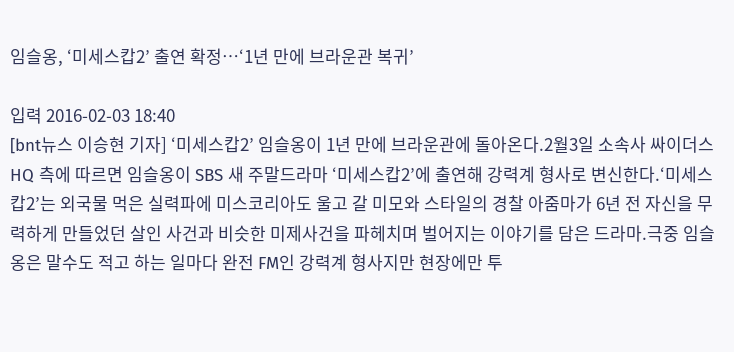임슬옹, ‘미세스캅2’ 출연 확정…‘1년 만에 브라운관 복귀’

입력 2016-02-03 18:40
[bnt뉴스 이승현 기자] ‘미세스캅2’ 임슬옹이 1년 만에 브라운관에 돌아온다.2월3일 소속사 싸이더스HQ 측에 따르면 임슬옹이 SBS 새 주말드라마 ‘미세스캅2’에 출연해 강력계 형사로 변신한다.‘미세스캅2’는 외국물 먹은 실력파에 미스코리아도 울고 갈 미모와 스타일의 경찰 아줌마가 6년 전 자신을 무력하게 만들었던 살인 사건과 비슷한 미제사건을 파헤치며 벌어지는 이야기를 담은 드라마.극중 임슬옹은 말수도 적고 하는 일마다 완전 FM인 강력계 형사지만 현장에만 투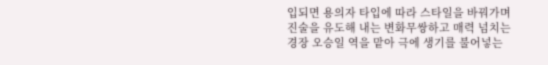입되면 용의자 타입에 따라 스타일을 바꿔가며 진술을 유도해 내는 변화무쌍하고 매력 넘치는 경장 오승일 역을 맡아 극에 생기를 불어넣는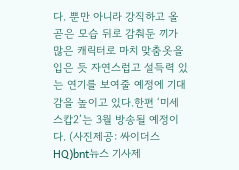다. 뿐만 아니라 강직하고 올곧은 모습 뒤로 감춰둔 끼가 많은 캐릭터로 마치 맞춤옷을 입은 듯 자연스럽고 설득력 있는 연기를 보여줄 예정에 기대감을 높이고 있다.한편 ‘미세스캅2’는 3월 방송될 예정이다. (사진제공: 싸이더스HQ)bnt뉴스 기사제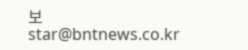보 star@bntnews.co.kr